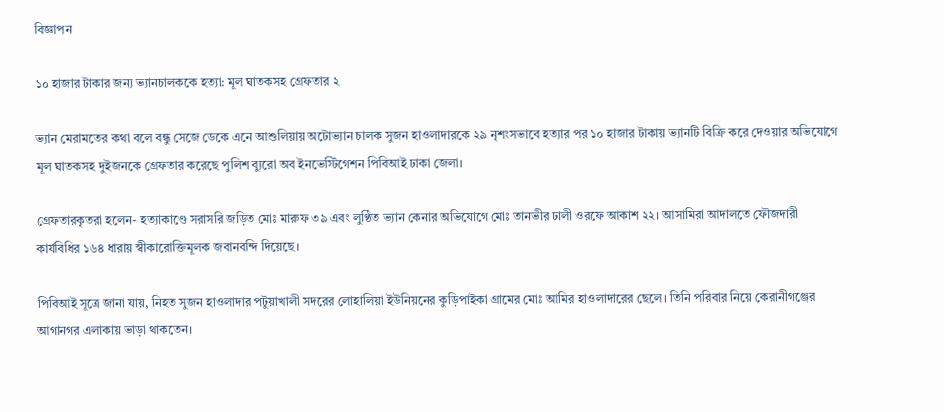বিজ্ঞাপন

১০ হাজার টাকার জন্য ভ্যানচালককে হত্যা: মূল ঘাতকসহ গ্রেফতার ২

ভ্যান মেরামতের কথা বলে বন্ধু সেজে ডেকে এনে আশুলিয়ায় অটোভ্যান চালক সুজন হাওলাদারকে ২৯ নৃশংসভাবে হত্যার পর ১০ হাজার টাকায় ভ্যানটি বিক্রি করে দেওয়ার অভিযোগে মূল ঘাতকসহ দুইজনকে গ্রেফতার করেছে পুলিশ ব্যুরো অব ইনভেস্টিগেশন পিবিআই ঢাকা জেলা।

গ্রেফতারকৃতরা হলেন- হত্যাকাণ্ডে সরাসরি জড়িত মোঃ মারুফ ৩৯ এবং লুণ্ঠিত ভ্যান কেনার অভিযোগে মোঃ তানভীর ঢালী ওরফে আকাশ ২২। আসামিরা আদালতে ফৌজদারী কার্যবিধির ১৬৪ ধারায় স্বীকারোক্তিমূলক জবানবন্দি দিয়েছে।

পিবিআই সূত্রে জানা যায়, নিহত সুজন হাওলাদার পটুয়াখালী সদরের লোহালিয়া ইউনিয়নের কুড়িপাইকা গ্রামের মোঃ আমির হাওলাদারের ছেলে। তিনি পরিবার নিয়ে কেরানীগঞ্জের আগানগর এলাকায় ভাড়া থাকতেন।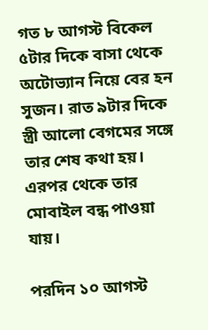গত ৮ আগস্ট বিকেল ৫টার দিকে বাসা থেকে অটোভ্যান নিয়ে বের হন সুজন। রাত ৯টার দিকে স্ত্রী আলো বেগমের সঙ্গে তার শেষ কথা হয়। এরপর থেকে তার মোবাইল বন্ধ পাওয়া যায়।

পরদিন ১০ আগস্ট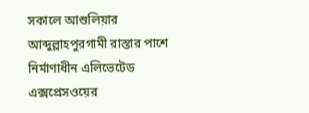সকালে আশুলিয়ার আব্দুল্লাহপুরগামী রাস্তার পাশে নির্মাণাধীন এলিভেটেড এক্সপ্রেসওয়ের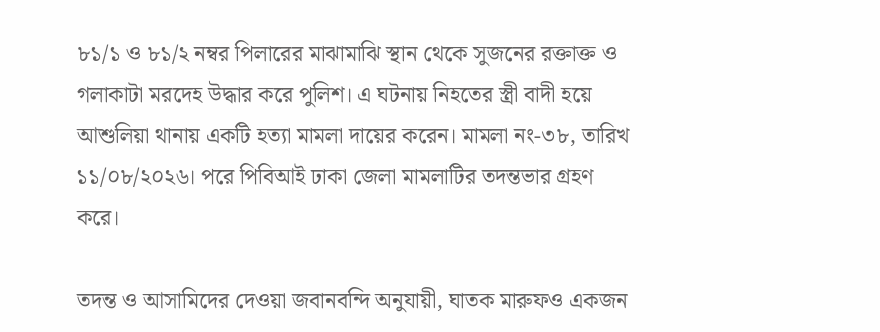৮১/১ ও ৮১/২ নম্বর পিলারের মাঝামাঝি স্থান থেকে সুজনের রক্তাক্ত ও গলাকাটা মরদেহ উদ্ধার করে পুলিশ। এ ঘটনায় নিহতের স্ত্রী বাদী হয়ে আশুলিয়া থানায় একটি হত্যা মামলা দায়ের করেন। মামলা নং-৩৮, তারিখ ১১/০৮/২০২৬। পরে পিবিআই ঢাকা জেলা মামলাটির তদন্তভার গ্রহণ করে।

তদন্ত ও আসামিদের দেওয়া জবানবন্দি অনুযায়ী, ঘাতক মারুফও একজন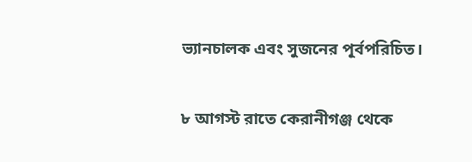ভ্যানচালক এবং সুজনের পূর্বপরিচিত।

৮ আগস্ট রাতে কেরানীগঞ্জ থেকে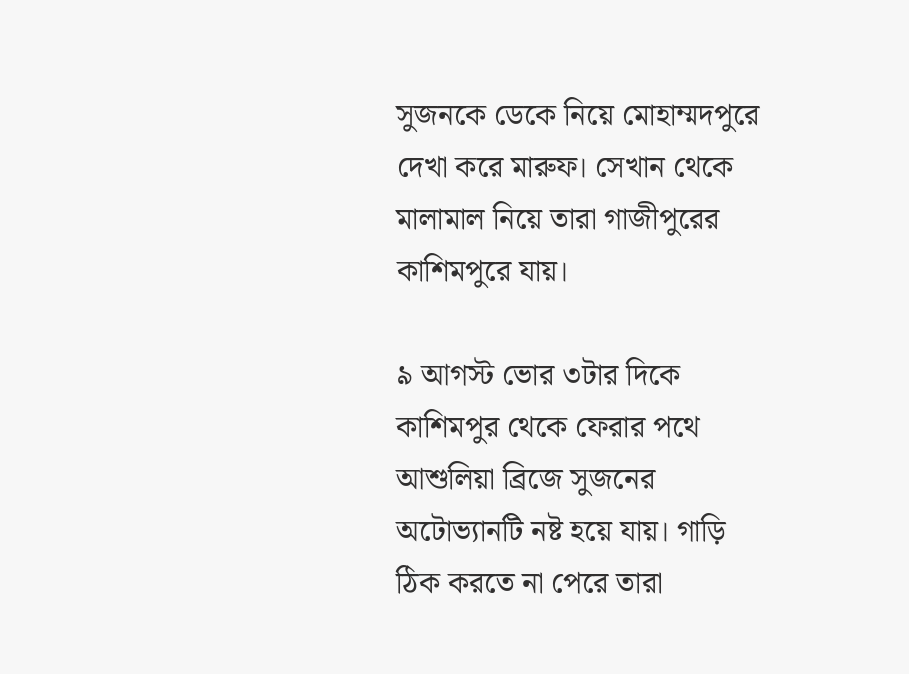সুজনকে ডেকে নিয়ে মোহাম্মদপুরে দেখা করে মারুফ। সেখান থেকে মালামাল নিয়ে তারা গাজীপুরের কাশিমপুরে যায়।

৯ আগস্ট ভোর ৩টার দিকে কাশিমপুর থেকে ফেরার পথে আশুলিয়া ব্রিজে সুজনের অটোভ্যানটি নষ্ট হয়ে যায়। গাড়ি ঠিক করতে না পেরে তারা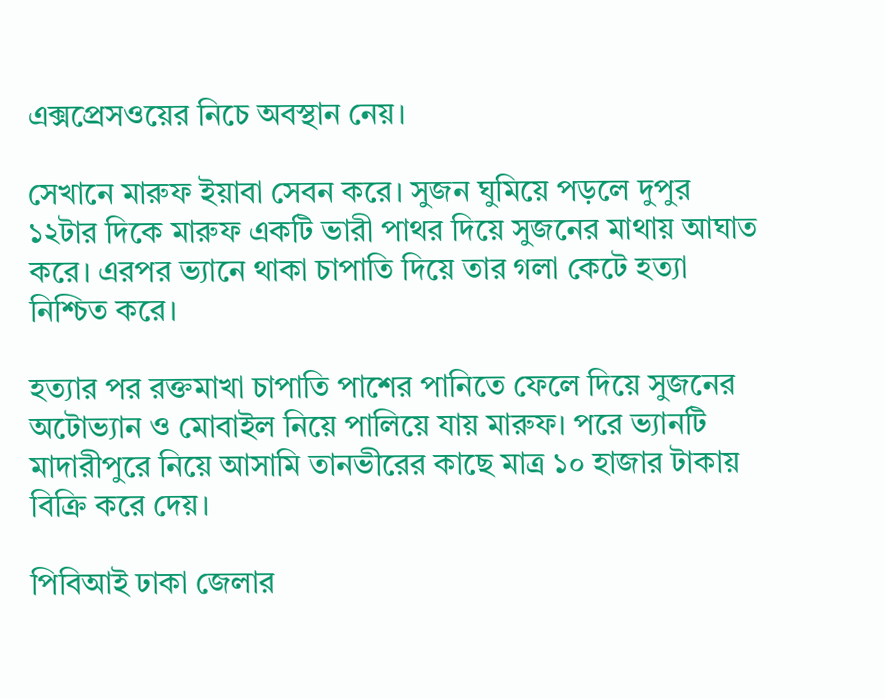এক্সপ্রেসওয়ের নিচে অবস্থান নেয়।

সেখানে মারুফ ইয়াবা সেবন করে। সুজন ঘুমিয়ে পড়লে দুপুর ১২টার দিকে মারুফ একটি ভারী পাথর দিয়ে সুজনের মাথায় আঘাত করে। এরপর ভ্যানে থাকা চাপাতি দিয়ে তার গলা কেটে হত্যা নিশ্চিত করে।

হত্যার পর রক্তমাখা চাপাতি পাশের পানিতে ফেলে দিয়ে সুজনের অটোভ্যান ও মোবাইল নিয়ে পালিয়ে যায় মারুফ। পরে ভ্যানটি মাদারীপুরে নিয়ে আসামি তানভীরের কাছে মাত্র ১০ হাজার টাকায় বিক্রি করে দেয়।

পিবিআই ঢাকা জেলার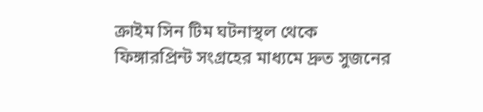ক্রাইম সিন টিম ঘটনাস্থল থেকে ফিঙ্গারপ্রিন্ট সংগ্রহের মাধ্যমে দ্রুত সুজনের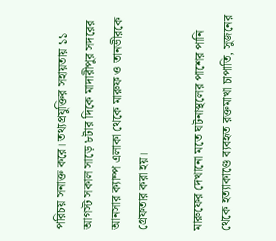পরিচয় সনাক্ত করে। তথ্যপ্রযুক্তির সহায়তায় ১১ আগস্ট সকাল সাড়ে ৮টার দিকে মাদারীপুর সদরের আনসার ক্যাম্প এলাকা থেকে মারুফ ও তানভীরকে গ্রেফতার করা হয়।

মারুফের দেখানো মতে ঘটনাস্থলের পাশের পানি থেকে হত্যাকাণ্ডে ব্যবহৃত রক্তমাখা চাপাতি, সুজনের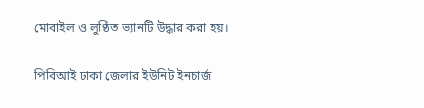মোবাইল ও লুণ্ঠিত ভ্যানটি উদ্ধার করা হয়।

পিবিআই ঢাকা জেলার ইউনিট ইনচার্জ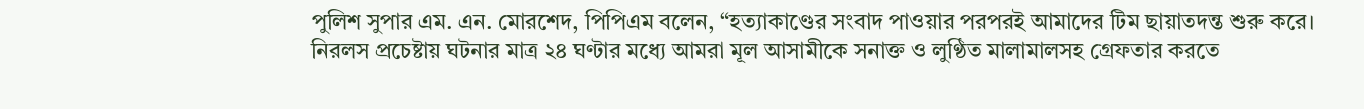পুলিশ সুপার এম. এন. মোরশেদ, পিপিএম বলেন, “হত্যাকাণ্ডের সংবাদ পাওয়ার পরপরই আমাদের টিম ছায়াতদন্ত শুরু করে। নিরলস প্রচেষ্টায় ঘটনার মাত্র ২৪ ঘণ্টার মধ্যে আমরা মূল আসামীকে সনাক্ত ও লুণ্ঠিত মালামালসহ গ্রেফতার করতে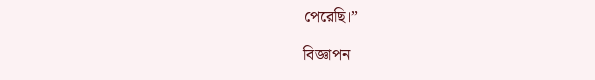পেরেছি।”

বিজ্ঞাপন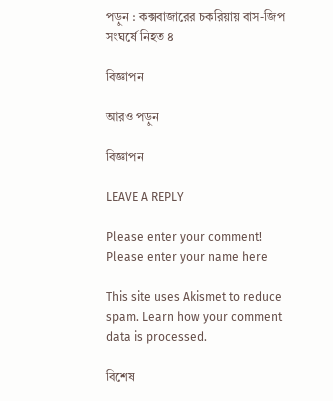পড়ুন : কক্সবাজারের চকরিয়ায় বাস-জিপ সংঘর্ষে নিহত ৪

বিজ্ঞাপন

আরও পড়ুন

বিজ্ঞাপন

LEAVE A REPLY

Please enter your comment!
Please enter your name here

This site uses Akismet to reduce spam. Learn how your comment data is processed.

বিশেষ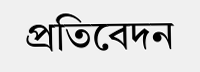প্রতিবেদন